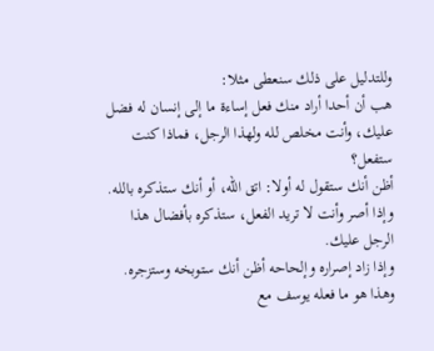وللتدليل على ذلك سنعطى مثلا:
هب أن أحدا أراد منك فعل إساءة ما إلى إنسان له فضل عليك، وأنت مخلص لله ولهذا الرجل، فماذا كنت ستفعل؟
أظن أنك ستقول له أولا: اتق الله، أو أنك ستذكره بالله.
وإذا أصر وأنت لا تريد الفعل، ستذكره بأفضال هذا الرجل عليك.
وإذا زاد إصراره وإلحاحه أظن أنك ستوبخه وستزجره.
وهذا هو ما فعله يوسف مع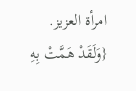امرأة العزيز.
{وَلَقَدْ هَمَّتْ بِهِ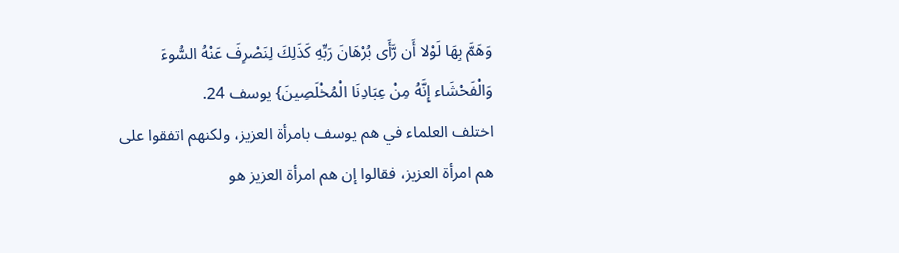وَهَمَّ بِهَا لَوْلا أَن رَّأَى بُرْهَانَ رَبِّهِ كَذَلِكَ لِنَصْرِفَ عَنْهُ السُّوءَ وَالْفَحْشَاء إِنَّهُ مِنْ عِبَادِنَا الْمُخْلَصِينَ} يوسف 24.
اختلف العلماء في هم يوسف بامرأة العزيز، ولكنهم اتفقوا على هم امرأة العزيز، فقالوا إن هم امرأة العزيز هو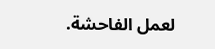لعمل الفاحشة.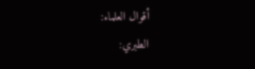أقوال العلماء:
الطبري: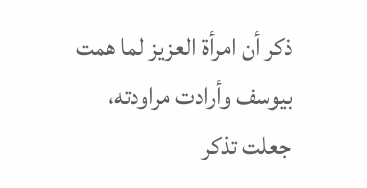ذكر أن امرأة العزيز لما همت بيوسف وأرادت مراودته، جعلت تذكر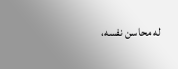له محاسن نفسه،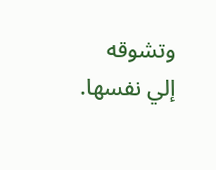وتشوقه إلي نفسها.